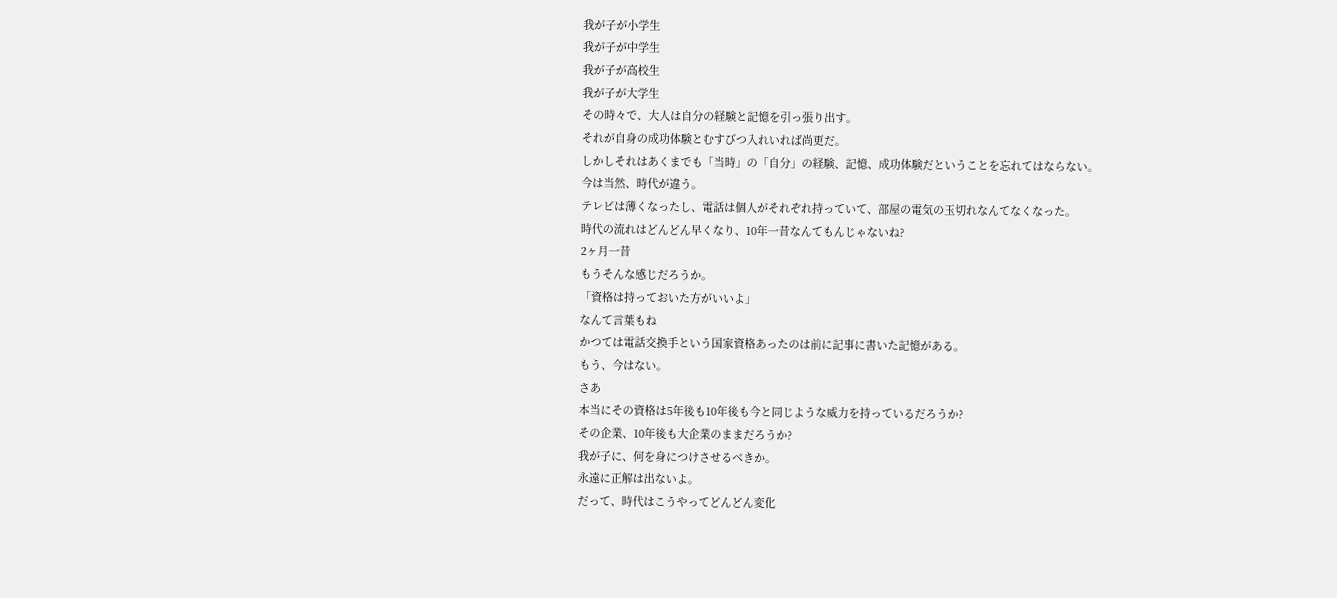我が子が小学生
我が子が中学生
我が子が高校生
我が子が大学生
その時々で、大人は自分の経験と記憶を引っ張り出す。
それが自身の成功体験とむすびつ入れいれば尚更だ。
しかしそれはあくまでも「当時」の「自分」の経験、記憶、成功体験だということを忘れてはならない。
今は当然、時代が違う。
テレビは薄くなったし、電話は個人がそれぞれ持っていて、部屋の電気の玉切れなんてなくなった。
時代の流れはどんどん早くなり、10年一昔なんてもんじゃないね?
2ヶ月一昔
もうそんな感じだろうか。
「資格は持っておいた方がいいよ」
なんて言葉もね
かつては電話交換手という国家資格あったのは前に記事に書いた記憶がある。
もう、今はない。
さあ
本当にその資格は5年後も10年後も今と同じような威力を持っているだろうか?
その企業、10年後も大企業のままだろうか?
我が子に、何を身につけさせるべきか。
永遠に正解は出ないよ。
だって、時代はこうやってどんどん変化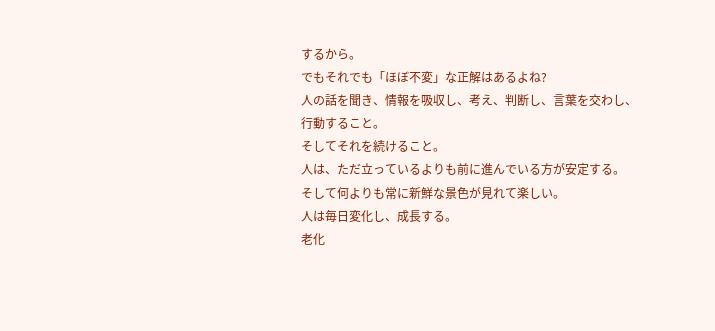するから。
でもそれでも「ほぼ不変」な正解はあるよね?
人の話を聞き、情報を吸収し、考え、判断し、言葉を交わし、行動すること。
そしてそれを続けること。
人は、ただ立っているよりも前に進んでいる方が安定する。
そして何よりも常に新鮮な景色が見れて楽しい。
人は毎日変化し、成長する。
老化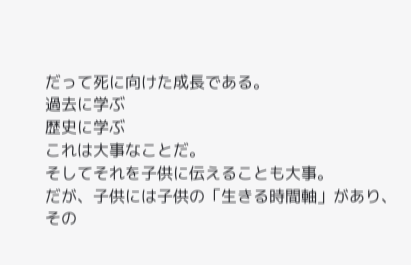だって死に向けた成長である。
過去に学ぶ
歴史に学ぶ
これは大事なことだ。
そしてそれを子供に伝えることも大事。
だが、子供には子供の「生きる時間軸」があり、
その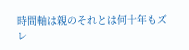時間軸は親のそれとは何十年もズレ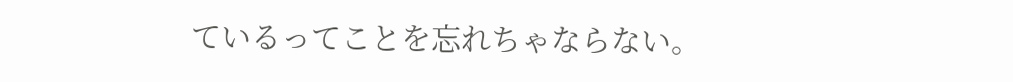ているってことを忘れちゃならない。